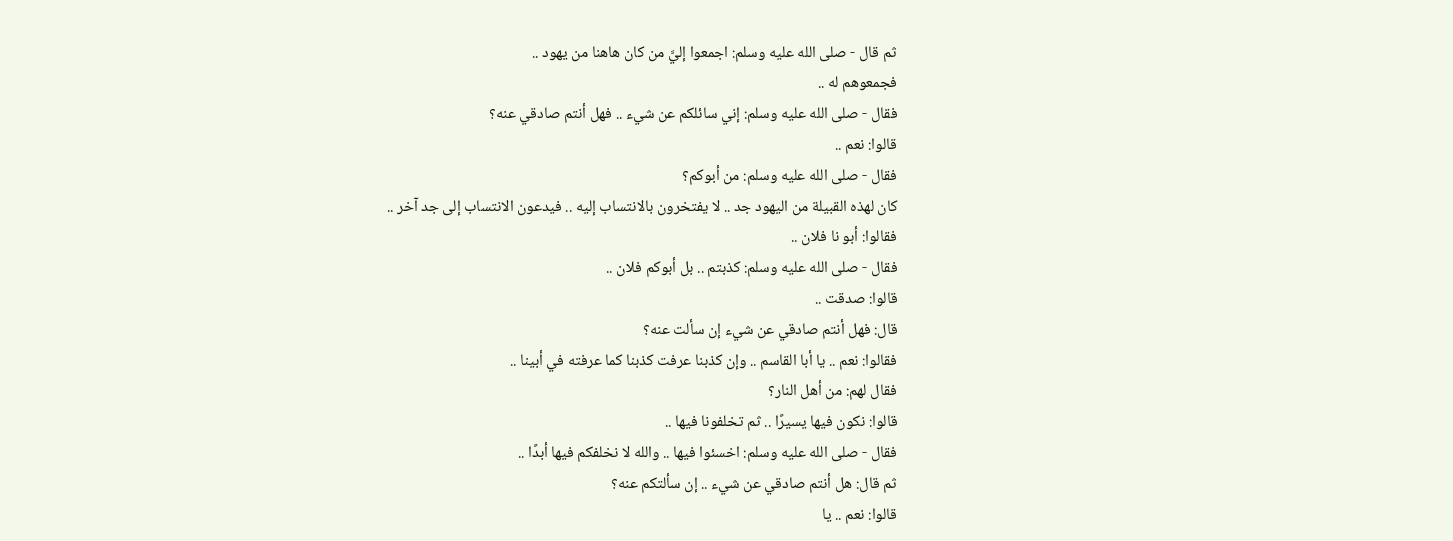ثم قال - صلى الله عليه وسلم: اجمعوا إليَّ من كان هاهنا من يهود ..
فجمعوهم له ..
فقال - صلى الله عليه وسلم: إني سائلكم عن شيء .. فهل أنتم صادقي عنه؟
قالوا: نعم ..
فقال - صلى الله عليه وسلم: من أبوكم؟
كان لهذه القبيلة من اليهود جد .. لا يفتخرون بالانتساب إليه .. فيدعون الانتساب إلى جد آخر ..
فقالوا: أبو نا فلان ..
فقال - صلى الله عليه وسلم: كذبتم .. بل أبوكم فلان ..
قالوا: صدقت ..
قال: فهل أنتم صادقي عن شيء إن سألت عنه؟
فقالوا: نعم .. يا أبا القاسم .. وإن كذبنا عرفت كذبنا كما عرفته في أبينا ..
فقال لهم: من أهل النار؟
قالوا: نكون فيها يسيرًا .. ثم تخلفونا فيها ..
فقال - صلى الله عليه وسلم: اخسئوا فيها .. والله لا نخلفكم فيها أبدًا ..
ثم قال: هل أنتم صادقي عن شيء .. إن سألتكم عنه؟
قالوا: نعم .. يا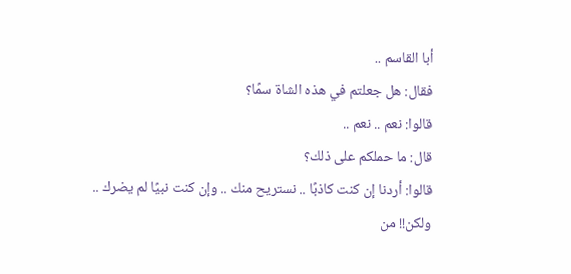أبا القاسم ..
فقال: هل جعلتم في هذه الشاة سمًا؟
قالوا: نعم .. نعم ..
قال: ما حملكم على ذلك؟
قالوا: أردنا إن كنت كاذبًا .. نستريح منك .. وإن كنت نبيًا لم يضرك ..
ولكن!! من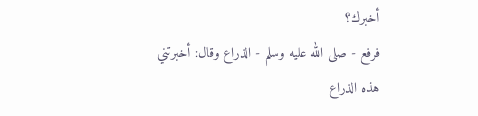أخبرك؟
فرفع - صلى الله عليه وسلم - الذراع وقال: أخبرتني هذه الذراع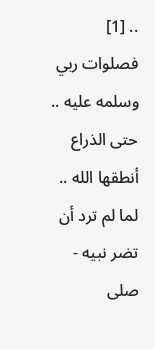.. [1]
فصلوات ربي وسلمه عليه .. حتى الذراع أنطقها الله .. لما لم ترد أن تضر نبيه - صلى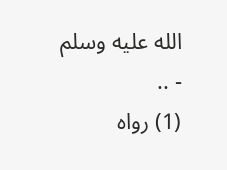الله عليه وسلم - ..
(1) رواه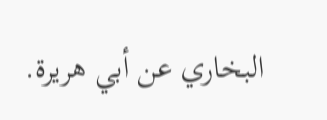البخاري عن أبي هريرة.